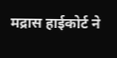मद्रास हाईकोर्ट ने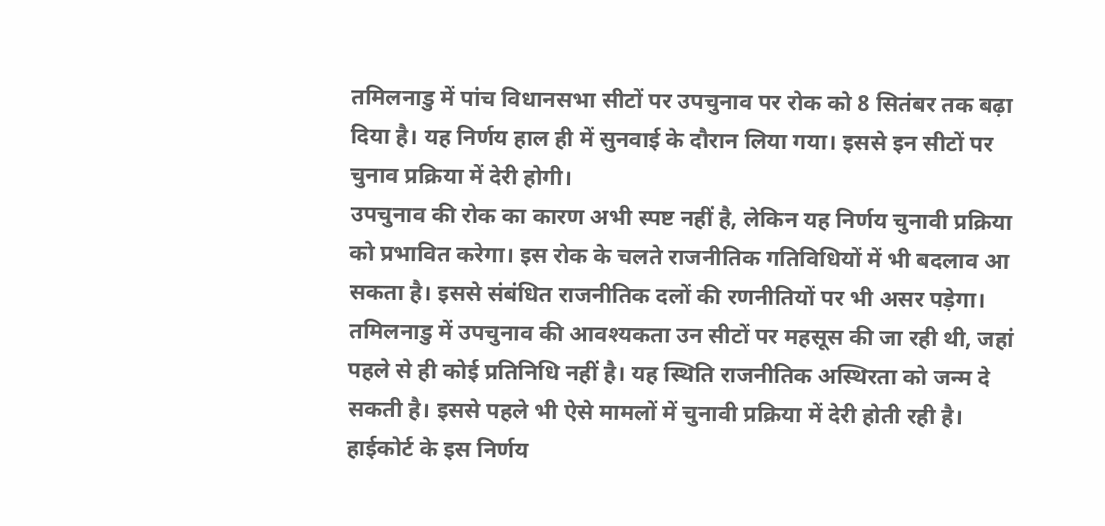तमिलनाडु में पांच विधानसभा सीटों पर उपचुनाव पर रोक को 8 सितंबर तक बढ़ा दिया है। यह निर्णय हाल ही में सुनवाई के दौरान लिया गया। इससे इन सीटों पर चुनाव प्रक्रिया में देरी होगी।
उपचुनाव की रोक का कारण अभी स्पष्ट नहीं है, लेकिन यह निर्णय चुनावी प्रक्रिया को प्रभावित करेगा। इस रोक के चलते राजनीतिक गतिविधियों में भी बदलाव आ सकता है। इससे संबंधित राजनीतिक दलों की रणनीतियों पर भी असर पड़ेगा।
तमिलनाडु में उपचुनाव की आवश्यकता उन सीटों पर महसूस की जा रही थी, जहां पहले से ही कोई प्रतिनिधि नहीं है। यह स्थिति राजनीतिक अस्थिरता को जन्म दे सकती है। इससे पहले भी ऐसे मामलों में चुनावी प्रक्रिया में देरी होती रही है।
हाईकोर्ट के इस निर्णय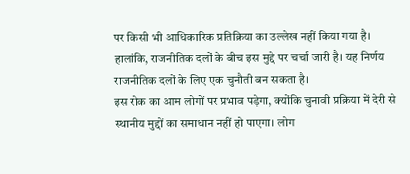पर किसी भी आधिकारिक प्रतिक्रिया का उल्लेख नहीं किया गया है। हालांकि, राजनीतिक दलों के बीच इस मुद्दे पर चर्चा जारी है। यह निर्णय राजनीतिक दलों के लिए एक चुनौती बन सकता है।
इस रोक का आम लोगों पर प्रभाव पड़ेगा, क्योंकि चुनावी प्रक्रिया में देरी से स्थानीय मुद्दों का समाधान नहीं हो पाएगा। लोग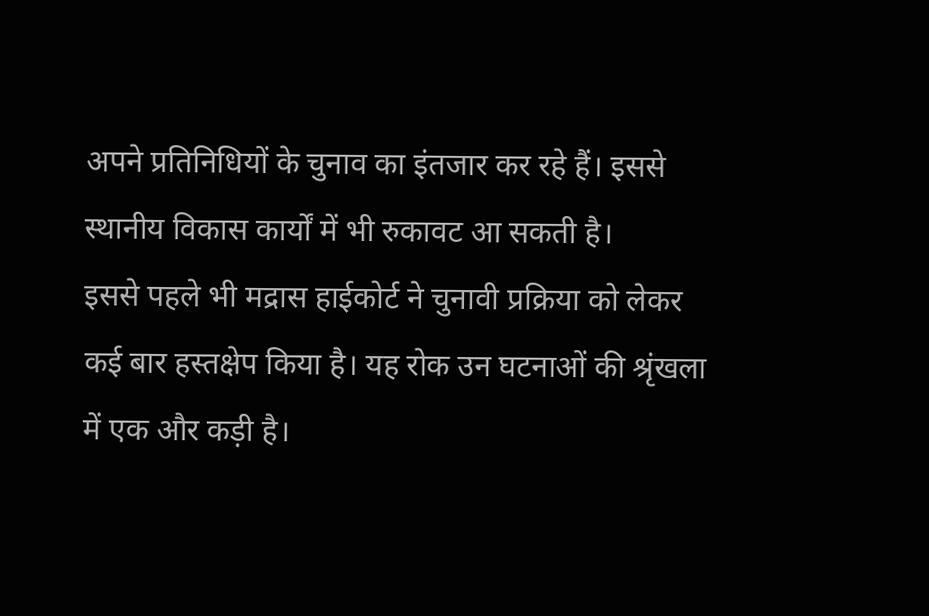अपने प्रतिनिधियों के चुनाव का इंतजार कर रहे हैं। इससे स्थानीय विकास कार्यों में भी रुकावट आ सकती है।
इससे पहले भी मद्रास हाईकोर्ट ने चुनावी प्रक्रिया को लेकर कई बार हस्तक्षेप किया है। यह रोक उन घटनाओं की श्रृंखला में एक और कड़ी है।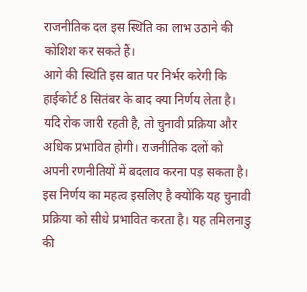राजनीतिक दल इस स्थिति का लाभ उठाने की कोशिश कर सकते हैं।
आगे की स्थिति इस बात पर निर्भर करेगी कि हाईकोर्ट 8 सितंबर के बाद क्या निर्णय लेता है। यदि रोक जारी रहती है, तो चुनावी प्रक्रिया और अधिक प्रभावित होगी। राजनीतिक दलों को अपनी रणनीतियों में बदलाव करना पड़ सकता है।
इस निर्णय का महत्व इसलिए है क्योंकि यह चुनावी प्रक्रिया को सीधे प्रभावित करता है। यह तमिलनाडु की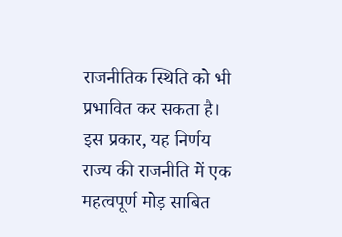राजनीतिक स्थिति को भी प्रभावित कर सकता है। इस प्रकार, यह निर्णय राज्य की राजनीति में एक महत्वपूर्ण मोड़ साबित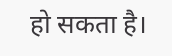हो सकता है।